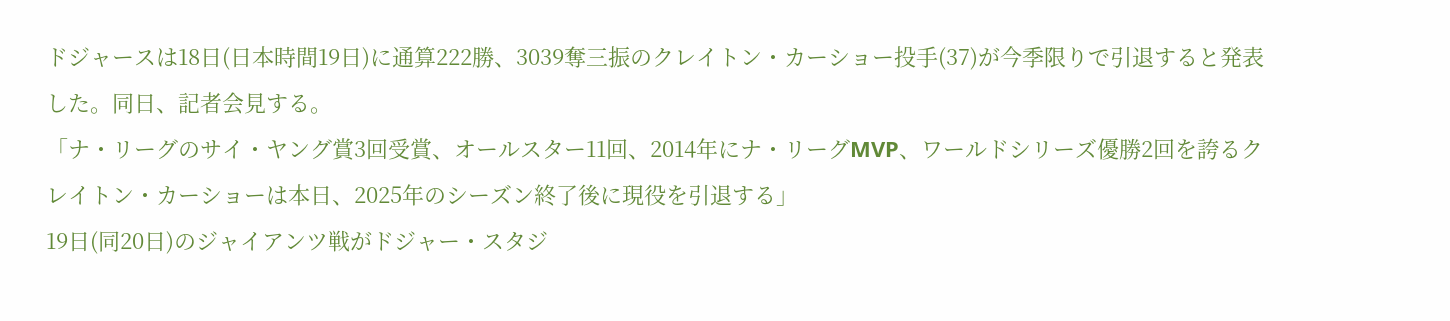ドジャースは18日(日本時間19日)に通算222勝、3039奪三振のクレイトン・カーショー投手(37)が今季限りで引退すると発表した。同日、記者会見する。
「ナ・リーグのサイ・ヤング賞3回受賞、オールスター11回、2014年にナ・リーグMVP、ワールドシリーズ優勝2回を誇るクレイトン・カーショーは本日、2025年のシーズン終了後に現役を引退する」
19日(同20日)のジャイアンツ戦がドジャー・スタジ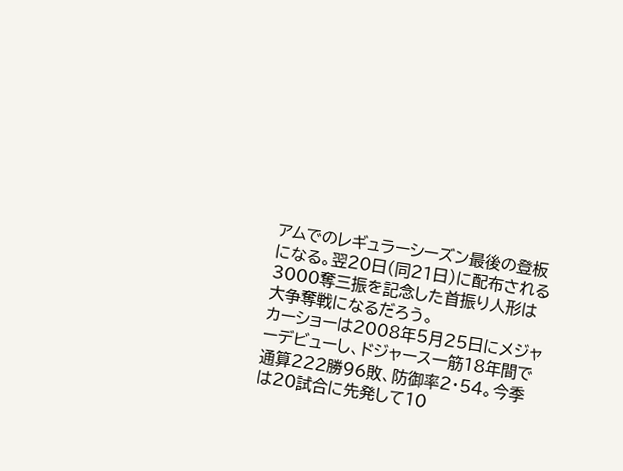アムでのレギュラーシーズン最後の登板になる。翌20日(同21日)に配布される3000奪三振を記念した首振り人形は大争奪戦になるだろう。
カーショーは2008年5月25日にメジャーデビューし、ドジャース一筋18年間で通算222勝96敗、防御率2・54。今季は20試合に先発して10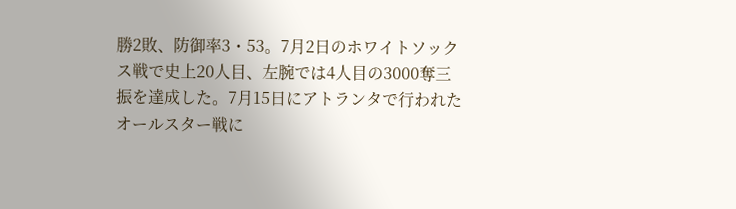勝2敗、防御率3・53。7月2日のホワイトソックス戦で史上20人目、左腕では4人目の3000奪三振を達成した。7月15日にアトランタで行われたオールスター戦に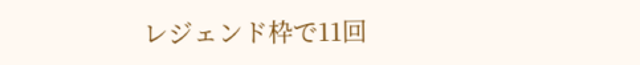レジェンド枠で11回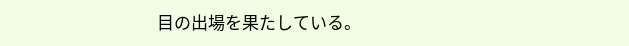目の出場を果たしている。